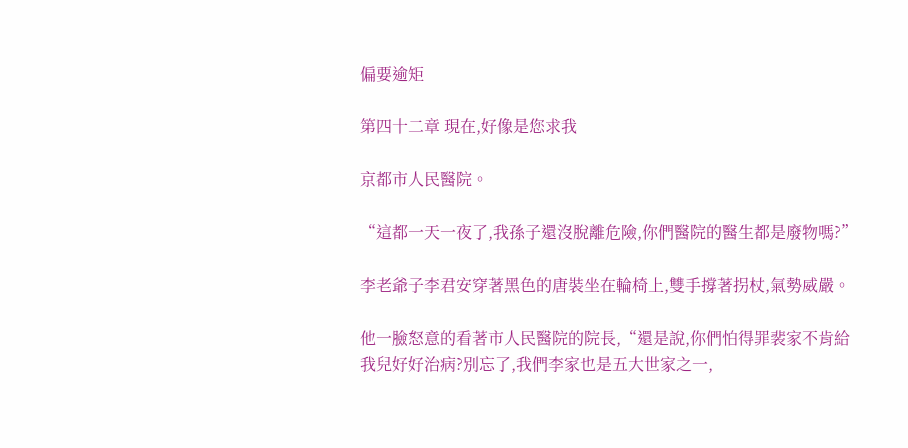偏要逾矩

第四十二章 現在,好像是您求我

京都市人民醫院。

“這都一天一夜了,我孫子還沒脫離危險,你們醫院的醫生都是廢物嗎?”

李老爺子李君安穿著黑色的唐裝坐在輪椅上,雙手撐著拐杖,氣勢威嚴。

他一臉怒意的看著市人民醫院的院長,“還是說,你們怕得罪裴家不肯給我兒好好治病?別忘了,我們李家也是五大世家之一,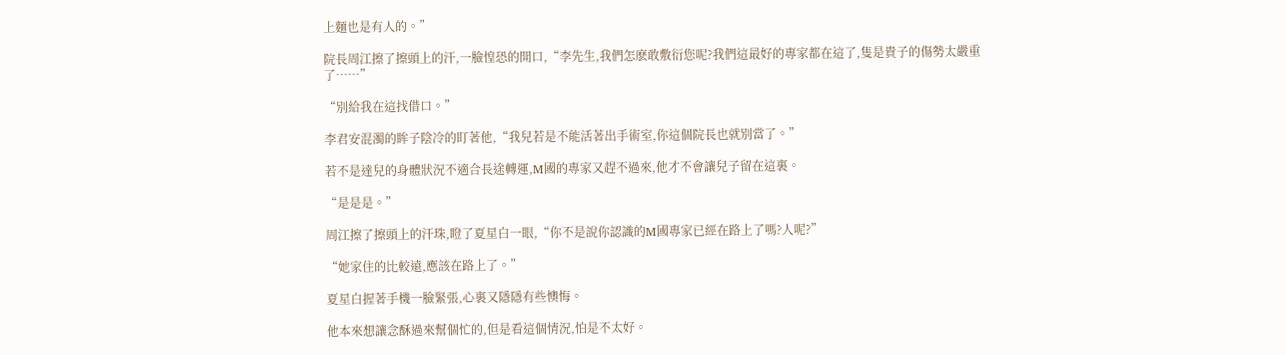上麵也是有人的。”

院長周江擦了擦頭上的汗,一臉惶恐的開口,“李先生,我們怎麽敢敷衍您呢?我們這最好的專家都在這了,隻是貴子的傷勢太嚴重了……”

“別給我在這找借口。”

李君安混濁的眸子陰冷的盯著他,“我兒若是不能活著出手術室,你這個院長也就別當了。”

若不是達兒的身體狀況不適合長途轉運,M國的專家又趕不過來,他才不會讓兒子留在這裏。

“是是是。”

周江擦了擦頭上的汗珠,瞪了夏星白一眼,“你不是說你認識的M國專家已經在路上了嗎?人呢?”

“她家住的比較遠,應該在路上了。”

夏星白握著手機一臉緊張,心裏又隱隱有些懊悔。

他本來想讓念酥過來幫個忙的,但是看這個情況,怕是不太好。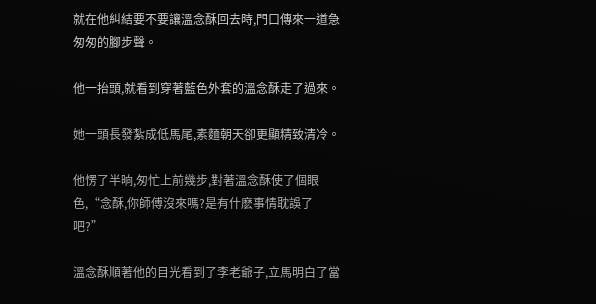就在他糾結要不要讓溫念酥回去時,門口傳來一道急匆匆的腳步聲。

他一抬頭,就看到穿著藍色外套的溫念酥走了過來。

她一頭長發紮成低馬尾,素麵朝天卻更顯精致清冷。

他愣了半晌,匆忙上前幾步,對著溫念酥使了個眼色,“念酥,你師傅沒來嗎?是有什麽事情耽誤了吧?”

溫念酥順著他的目光看到了李老爺子,立馬明白了當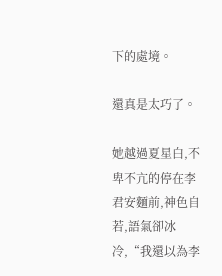下的處境。

還真是太巧了。

她越過夏星白,不卑不亢的停在李君安麵前,神色自若,語氣卻冰冷,“我還以為李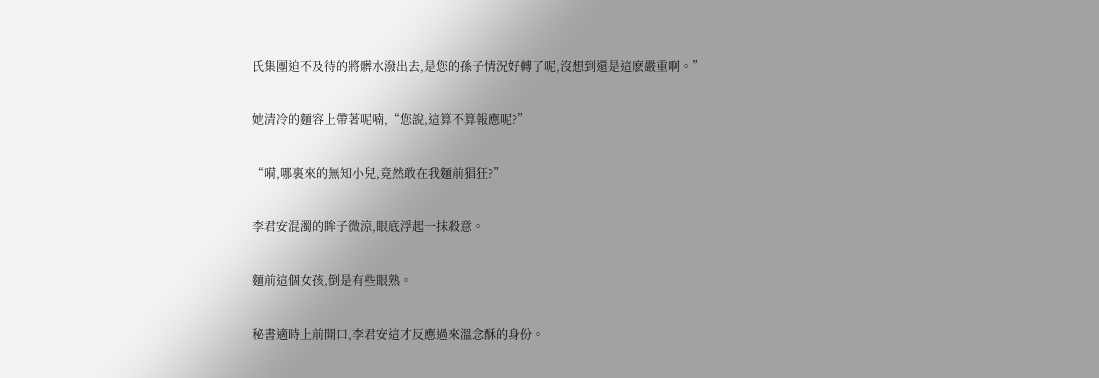氏集團迫不及待的將髒水潑出去,是您的孫子情況好轉了呢,沒想到還是這麽嚴重啊。”

她清冷的麵容上帶著呢喃,“您說,這算不算報應呢?”

“嗬,哪裏來的無知小兒,竟然敢在我麵前猖狂?”

李君安混濁的眸子微涼,眼底浮起一抹殺意。

麵前這個女孩,倒是有些眼熟。

秘書適時上前開口,李君安這才反應過來溫念酥的身份。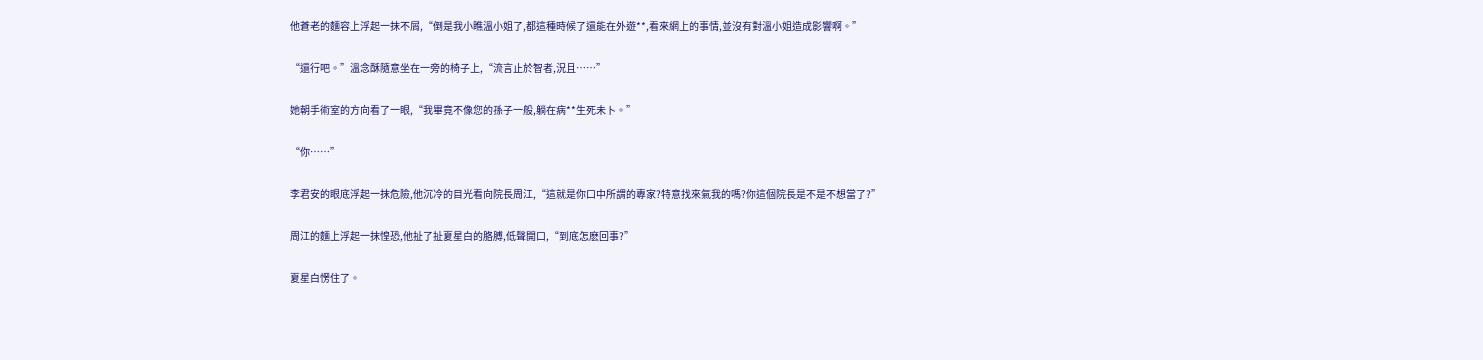他蒼老的麵容上浮起一抹不屑,“倒是我小瞧溫小姐了,都這種時候了還能在外遊**,看來網上的事情,並沒有對溫小姐造成影響啊。”

“還行吧。”溫念酥隨意坐在一旁的椅子上,“流言止於智者,況且……”

她朝手術室的方向看了一眼,“我畢竟不像您的孫子一般,躺在病**生死未卜。”

“你……”

李君安的眼底浮起一抹危險,他沉冷的目光看向院長周江,“這就是你口中所謂的專家?特意找來氣我的嗎?你這個院長是不是不想當了?”

周江的麵上浮起一抹惶恐,他扯了扯夏星白的胳膊,低聲開口,“到底怎麽回事?”

夏星白愣住了。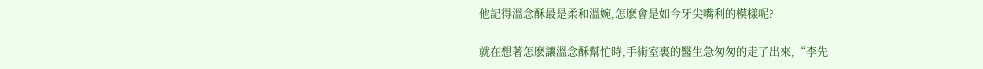他記得溫念酥最是柔和溫婉,怎麽會是如今牙尖嘴利的模樣呢?

就在想著怎麽讓溫念酥幫忙時,手術室裏的醫生急匆匆的走了出來,“李先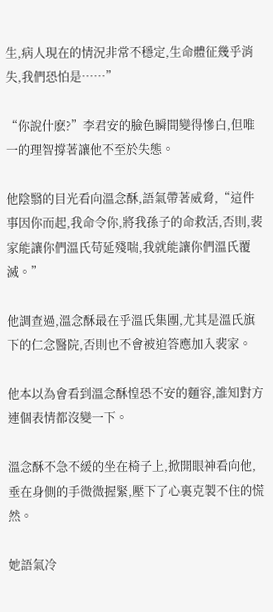生,病人現在的情況非常不穩定,生命體征幾乎消失,我們恐怕是……”

“你說什麽?”李君安的臉色瞬間變得慘白,但唯一的理智撐著讓他不至於失態。

他陰翳的目光看向溫念酥,語氣帶著威脅,“這件事因你而起,我命令你,將我孫子的命救活,否則,裴家能讓你們溫氏苟延殘喘,我就能讓你們溫氏覆滅。”

他調查過,溫念酥最在乎溫氏集團,尤其是溫氏旗下的仁念醫院,否則也不會被迫答應加入裴家。

他本以為會看到溫念酥惶恐不安的麵容,誰知對方連個表情都沒變一下。

溫念酥不急不緩的坐在椅子上,掀開眼神看向他,垂在身側的手微微握緊,壓下了心裏克製不住的慌然。

她語氣冷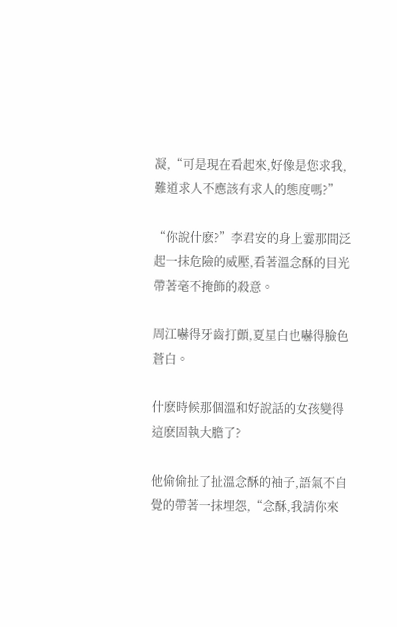凝,“可是現在看起來,好像是您求我,難道求人不應該有求人的態度嗎?”

“你說什麽?”李君安的身上霎那間泛起一抹危險的威壓,看著溫念酥的目光帶著毫不掩飾的殺意。

周江嚇得牙齒打顫,夏星白也嚇得臉色蒼白。

什麽時候那個溫和好說話的女孩變得這麽固執大膽了?

他偷偷扯了扯溫念酥的袖子,語氣不自覺的帶著一抹埋怨,“念酥,我請你來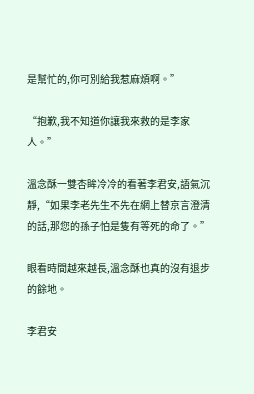是幫忙的,你可別給我惹麻煩啊。”

“抱歉,我不知道你讓我來救的是李家人。”

溫念酥一雙杏眸冷冷的看著李君安,語氣沉靜,“如果李老先生不先在網上替京言澄清的話,那您的孫子怕是隻有等死的命了。”

眼看時間越來越長,溫念酥也真的沒有退步的餘地。

李君安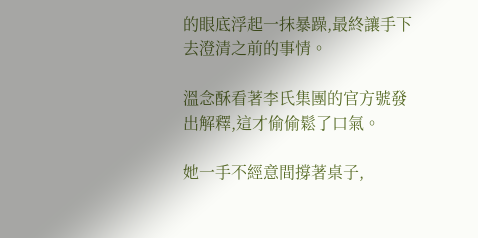的眼底浮起一抹暴躁,最終讓手下去澄清之前的事情。

溫念酥看著李氏集團的官方號發出解釋,這才偷偷鬆了口氣。

她一手不經意間撐著桌子,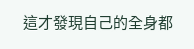這才發現自己的全身都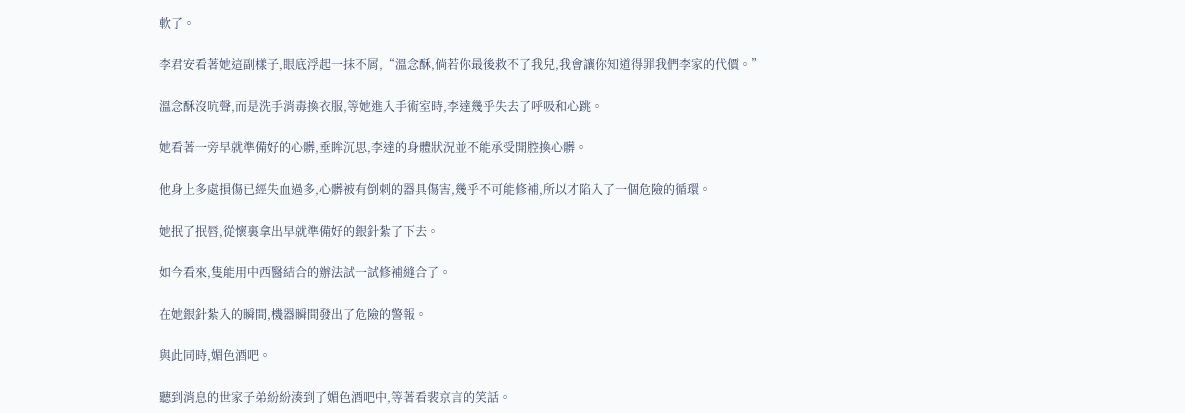軟了。

李君安看著她這副樣子,眼底浮起一抹不屑,“溫念酥,倘若你最後救不了我兒,我會讓你知道得罪我們李家的代價。”

溫念酥沒吭聲,而是洗手消毒換衣服,等她進入手術室時,李達幾乎失去了呼吸和心跳。

她看著一旁早就準備好的心髒,垂眸沉思,李達的身體狀況並不能承受開腔換心髒。

他身上多處損傷已經失血過多,心髒被有倒刺的器具傷害,幾乎不可能修補,所以才陷入了一個危險的循環。

她抿了抿唇,從懷裏拿出早就準備好的銀針紮了下去。

如今看來,隻能用中西醫結合的辦法試一試修補縫合了。

在她銀針紮入的瞬間,機器瞬間發出了危險的警報。

與此同時,媚色酒吧。

聽到消息的世家子弟紛紛湊到了媚色酒吧中,等著看裴京言的笑話。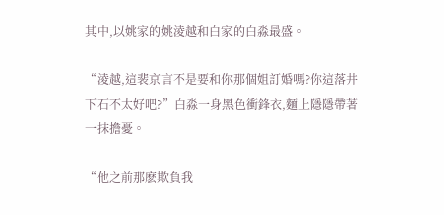其中,以姚家的姚淩越和白家的白淼最盛。

“淩越,這裴京言不是要和你那個姐訂婚嗎?你這落井下石不太好吧?”白淼一身黑色衝鋒衣,麵上隱隱帶著一抹擔憂。

“他之前那麽欺負我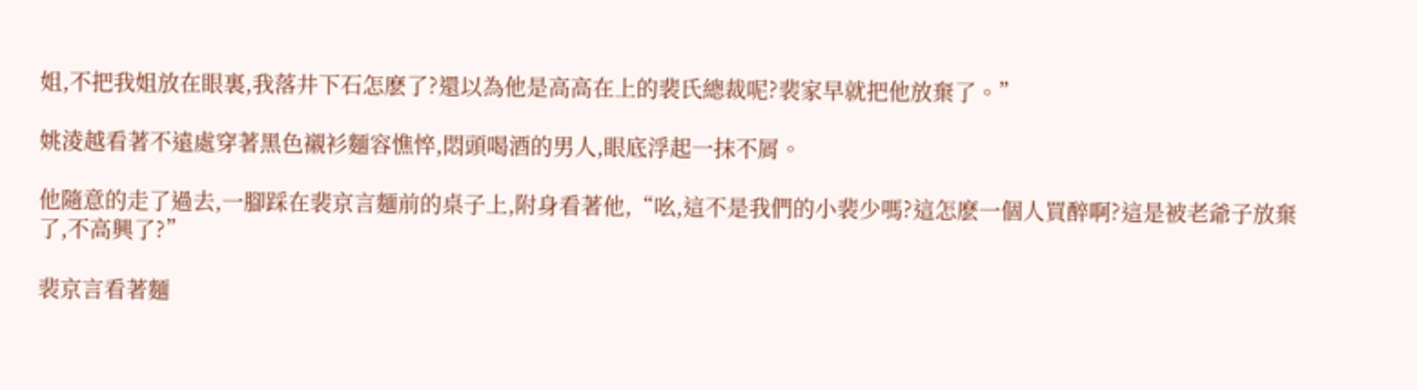姐,不把我姐放在眼裏,我落井下石怎麽了?還以為他是高高在上的裴氏總裁呢?裴家早就把他放棄了。”

姚淩越看著不遠處穿著黑色襯衫麵容憔悴,悶頭喝酒的男人,眼底浮起一抹不屑。

他隨意的走了過去,一腳踩在裴京言麵前的桌子上,附身看著他,“吆,這不是我們的小裴少嗎?這怎麽一個人買醉啊?這是被老爺子放棄了,不高興了?”

裴京言看著麵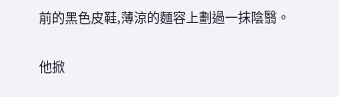前的黑色皮鞋,薄涼的麵容上劃過一抹陰翳。

他掀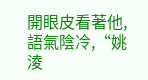開眼皮看著他,語氣陰冷,“姚淩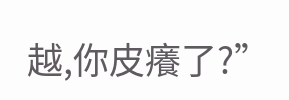越,你皮癢了?”